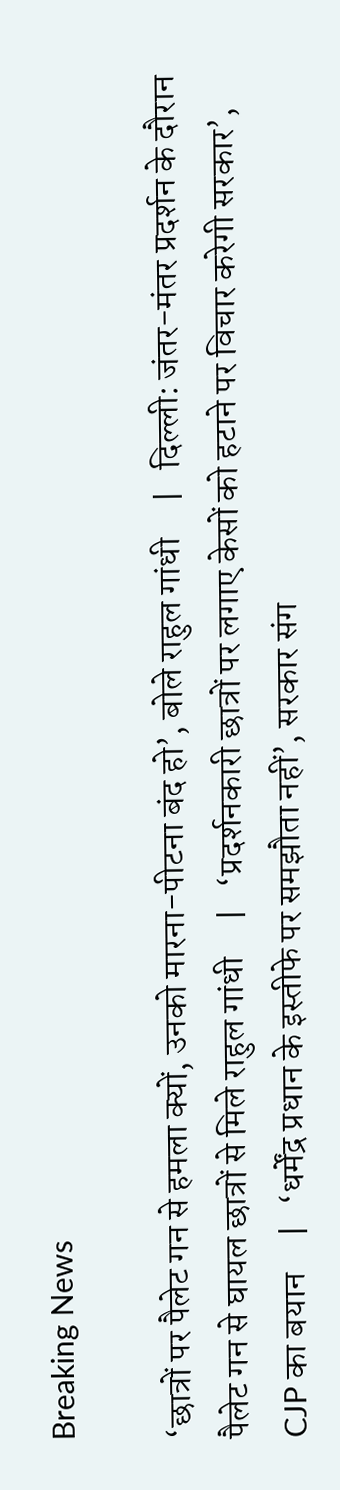Breaking News

‘छात्रों पर पैलेट गन से हमला क्यों, उनको मारना-पीटना बंद हो’, बोले राहुल गांधी     |   दिल्ली: जंतर-मंतर प्रदर्शन के दौरान पैलेट गन से घायल छात्रों से मिले राहुल गांधी     |   ‘प्रदर्शनकारी छात्रों पर लगाए केसों को हटाने पर विचार करेगी सरकार’, CJP का बयान     |   ‘धर्मेंद्र प्रधान के इस्तीफे पर समझौता नहीं’, सरकार संग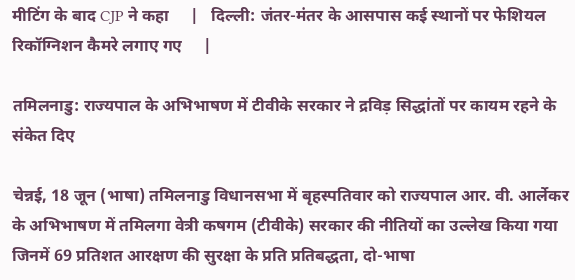मीटिंग के बाद CJP ने कहा     |   दिल्ली: जंतर-मंतर के आसपास कई स्थानों पर फेशियल रिकॉग्निशन कैमरे लगाए गए     |

तमिलनाडु: राज्यपाल के अभिभाषण में टीवीके सरकार ने द्रविड़ सिद्धांतों पर कायम रहने के संकेत दिए

चेन्नई, 18 जून (भाषा) तमिलनाडु विधानसभा में बृहस्पतिवार को राज्यपाल आर. वी. आर्लेकर के अभिभाषण में तमिलगा वेत्री कषगम (टीवीके) सरकार की नीतियों का उल्लेख किया गया जिनमें 69 प्रतिशत आरक्षण की सुरक्षा के प्रति प्रतिबद्धता, दो-भाषा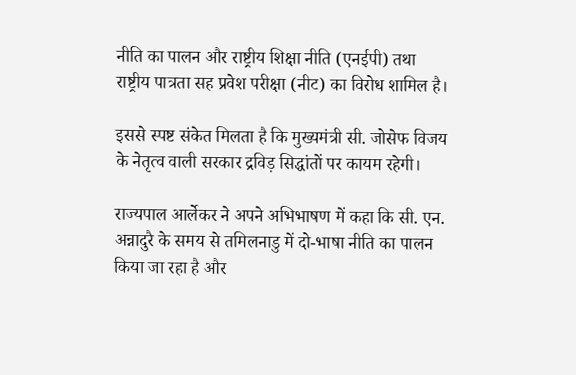नीति का पालन और राष्ट्रीय शिक्षा नीति (एनईपी) तथा राष्ट्रीय पात्रता सह प्रवेश परीक्षा (नीट) का विरोध शामिल है।

इससे स्पष्ट संकेत मिलता है कि मुख्यमंत्री सी. जोसेफ विजय के नेतृत्व वाली सरकार द्रविड़ सिद्धांतों पर कायम रहेगी।

राज्यपाल आर्लेकर ने अपने अभिभाषण में कहा कि सी. एन. अन्नादुरै के समय से तमिलनाडु में दो-भाषा नीति का पालन किया जा रहा है और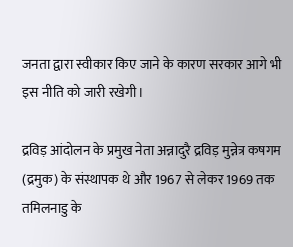जनता द्वारा स्वीकार किए जाने के कारण सरकार आगे भी इस नीति को जारी रखेगी।

द्रविड़ आंदोलन के प्रमुख नेता अन्नादुरै द्रविड़ मुन्नेत्र कषगम (द्रमुक) के संस्थापक थे और 1967 से लेकर 1969 तक तमिलनाडु के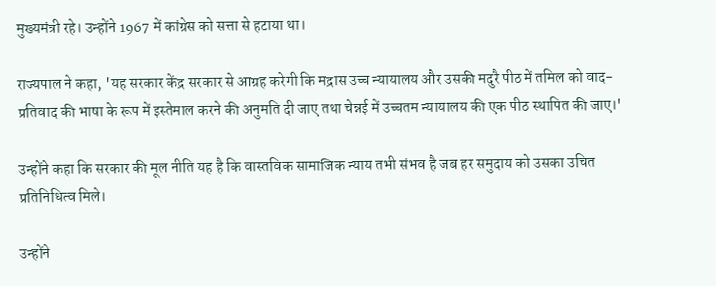मुख्यमंत्री रहे। उन्होंने 1967 में कांग्रेस को सत्ता से हटाया था।

राज्यपाल ने कहा, 'यह सरकार केंद्र सरकार से आग्रह करेगी कि मद्रास उच्च न्यायालय और उसकी मदुरै पीठ में तमिल को वाद-प्रतिवाद की भाषा के रूप में इस्तेमाल करने की अनुमति दी जाए तथा चेन्नई में उच्चतम न्यायालय की एक पीठ स्थापित की जाए।'

उन्होंने कहा कि सरकार की मूल नीति यह है कि वास्तविक सामाजिक न्याय तभी संभव है जब हर समुदाय को उसका उचित प्रतिनिधित्व मिले।

उन्होंने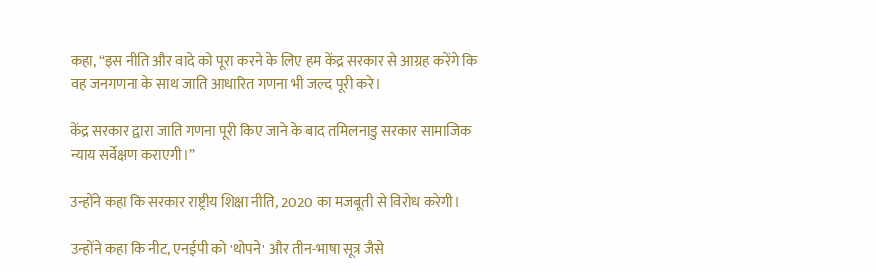कहा, “इस नीति और वादे को पूरा करने के लिए हम केंद्र सरकार से आग्रह करेंगे कि वह जनगणना के साथ जाति आधारित गणना भी जल्द पूरी करे।

केंद्र सरकार द्वारा जाति गणना पूरी किए जाने के बाद तमिलनाडु सरकार सामाजिक न्याय सर्वेक्षण कराएगी।”

उन्होंने कहा कि सरकार राष्ट्रीय शिक्षा नीति, 2020 का मजबूती से विरोध करेगी।

उन्होंने कहा कि नीट, एनईपी को 'थोपने' और तीन-भाषा सूत्र जैसे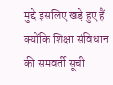मुद्दे इसलिए खड़े हुए हैं क्योंकि शिक्षा संविधान की समवर्ती सूची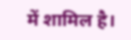में शामिल है।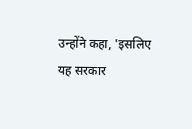उन्होंने कहा, 'इसलिए यह सरकार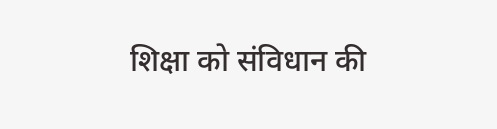शिक्षा को संविधान की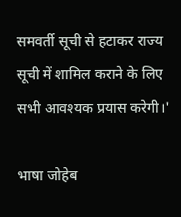समवर्ती सूची से हटाकर राज्य सूची में शामिल कराने के लिए सभी आवश्यक प्रयास करेगी।'

भाषा जोहेब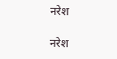नरेश

नरेश